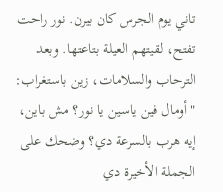تاني يوم الجرس كان بيرن. نور راحت تفتح، لقيتهم العيلة بتاعتها. وبعد الترحاب والسلامات، زين باستغراب: "أومال فين ياسين يا نور؟ مش باين، إيه هرب بالسرعة دي؟ وضحك على الجملة الأخيرة دي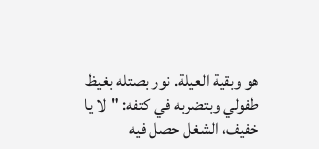هو وبقية العيلة. نور بصتله بغيظ طفولي وبتضربه في كتفه: "لا يا خفيف، الشغل حصل فيه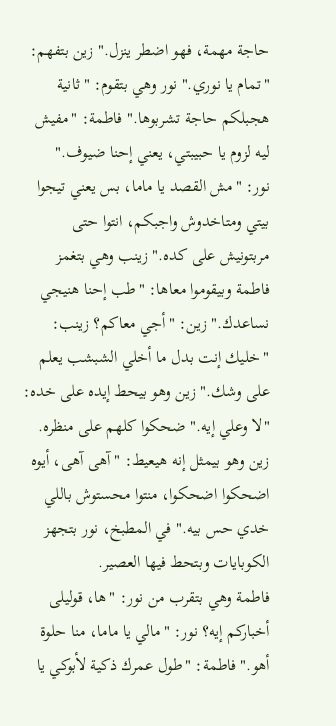حاجة مهمة، فهو اضطر ينزل." زين بتفهم: "تمام يا نوري." نور وهي بتقوم: "ثانية هجبلكم حاجة تشربوها." فاطمة: "مفيش ليه لزوم يا حبيبتي، يعني إحنا ضيوف."
نور: "مش القصد يا ماما، بس يعني تيجوا بيتي ومتاخدوش واجبكم، انتوا حتى مربتونيش على كده." زينب وهي بتغمز فاطمة وبيقوموا معاها: "طب إحنا هنيجي نساعدك." زين: "أجي معاكم؟ زينب: "خليك إنت بدل ما أخلي الشبشب يعلم على وشك." زين وهو بيحط إيده على خده: "لا وعلي إيه." ضحكوا كلهم على منظره. زين وهو بيمثل إنه هيعيط: "آهى آهى، أيوه اضحكوا اضحكوا، منتوا محستوش باللي خدي حس بيه." في المطبخ، نور بتجهز الكوبايات وبتحط فيها العصير.
فاطمة وهي بتقرب من نور: "ها، قوليلى أخباركم إيه؟ نور: "مالي يا ماما، منا حلوة أهو." فاطمة: "طول عمرك ذكية لأبوكي يا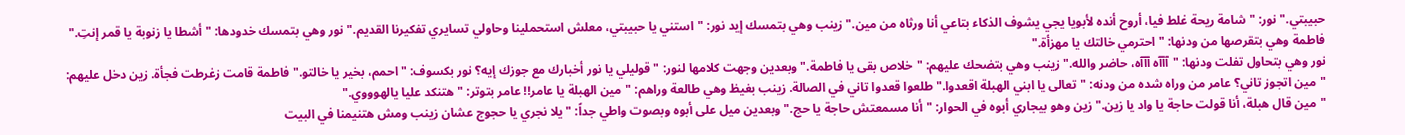حبيبتي." نور: "شامة ريحة غلط فيا، أروح أنده لأبويا يجي يشوف الذكاء بتاعي أنا ورثاه من مين." زينب وهي بتمسك إيد نور: "استني يا حبيبتي، معلش استحملينا وحاولي تسايري تفكيرنا القديم." نور وهي بتمسك خدودها: "أشطا يا زنوبة يا قمر إنتِ." فاطمة وهي بتقرصها من ودنها: "احترمي خالتك يا مهزأة."
نور وهي بتحاول تفلت ودنها: "آآآه آآآه، حاضر والله." زينب وهي بتضحك عليهم: "خلاص بقى يا فاطمة." وبعدين وجهت كلامها لنور: "قوليلي يا نور أخبارك مع جوزك إيه؟ نور بكسوف: "احمم، بخير يا خالتو." فاطمة قامت زغرطت فجأة. زين دخل عليهم: "مين اتجوز تاني؟ عامر من وراه شده من ودنه: "تعالى يا ابني الهبلة اقعدوا." طلعوا قعدوا تاني في الصالة. زينب بغيظ وهي طالعة وراهم: "مين الهبلة يا عامر!! عامر بتوتر: "هتنكد عليا يالهوووي."
"مين قال هبلة، أنا قولت حاجة يا واد يا زين." زين وهو بيجاري أبوه في الحوار: "أنا مسمعتش حاجة يا حج." وبعدين ميل على أبوه وبصوت واطي جداً: "يلا نجري يا حجوج عشان زينب ومش هتنيمنا في البيت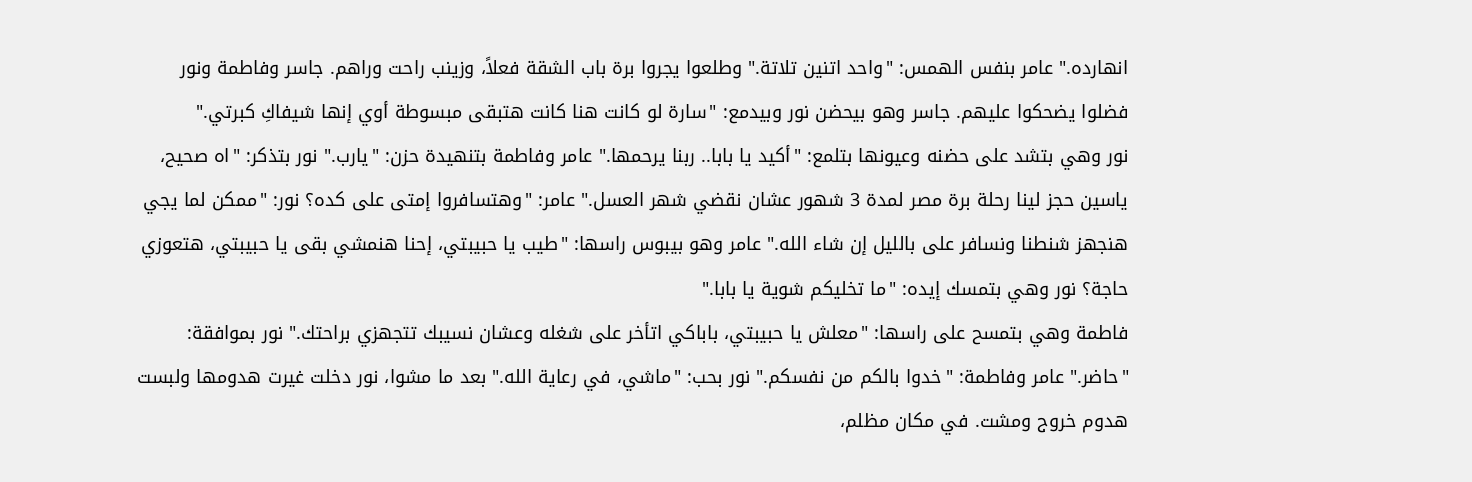انهارده." عامر بنفس الهمس: "واحد اتنين تلاتة." وطلعوا يجروا برة باب الشقة فعلاً، وزينب راحت وراهم. جاسر وفاطمة ونور فضلوا يضحكوا عليهم. جاسر وهو بيحضن نور وبيدمع: "سارة لو كانت هنا كانت هتبقى مبسوطة أوي إنها شيفاكِ كبرتي."
نور وهي بتشد على حضنه وعيونها بتلمع: "أكيد يا بابا.. ربنا يرحمها." عامر وفاطمة بتنهيدة حزن: "يارب." نور بتذكر: "اه صحيح، ياسين حجز لينا رحلة برة مصر لمدة 3 شهور عشان نقضي شهر العسل." عامر: "وهتسافروا إمتى على كده؟ نور: "ممكن لما يجي هنجهز شنطنا ونسافر على بالليل إن شاء الله." عامر وهو بيبوس راسها: "طيب يا حبيبتي، إحنا هنمشي بقى يا حبيبتي، هتعوزي حاجة؟ نور وهي بتمسك إيده: "ما تخليكم شوية يا بابا."
فاطمة وهي بتمسح على راسها: "معلش يا حبيبتي، باباكي اتأخر على شغله وعشان نسيبك تتجهزي براحتك." نور بموافقة: "حاضر." عامر وفاطمة: "خدوا بالكم من نفسكم." نور بحب: "ماشي، في رعاية الله." بعد ما مشوا، نور دخلت غيرت هدومها ولبست هدوم خروج ومشت. في مكان مظلم،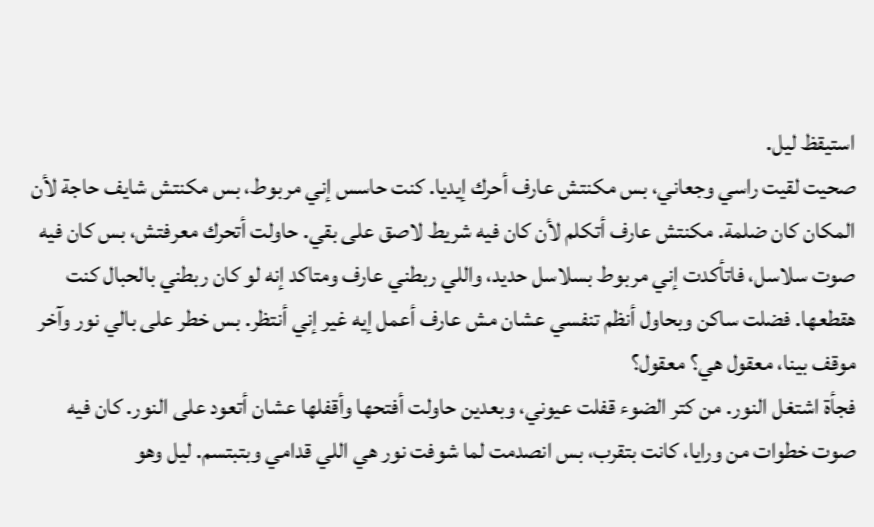استيقظ ليل.
صحيت لقيت راسي وجعاني، بس مكنتش عارف أحرك إيديا. كنت حاسس إني مربوط، بس مكنتش شايف حاجة لأن المكان كان ضلمة. مكنتش عارف أتكلم لأن كان فيه شريط لاصق على بقي. حاولت أتحرك معرفتش، بس كان فيه صوت سلاسل، فاتأكدت إني مربوط بسلاسل حديد، واللي ربطني عارف ومتاكد إنه لو كان ربطني بالحبال كنت هقطعها. فضلت ساكن وبحاول أنظم تنفسي عشان مش عارف أعمل إيه غير إني أنتظر. بس خطر على بالي نور وآخر موقف بينا، معقول هي؟ معقول؟
فجأة اشتغل النور. من كتر الضوء قفلت عيوني، وبعدين حاولت أفتحها وأقفلها عشان أتعود على النور. كان فيه صوت خطوات من ورايا، كانت بتقرب، بس انصدمت لما شوفت نور هي اللي قدامي وبتبتسم. ليل وهو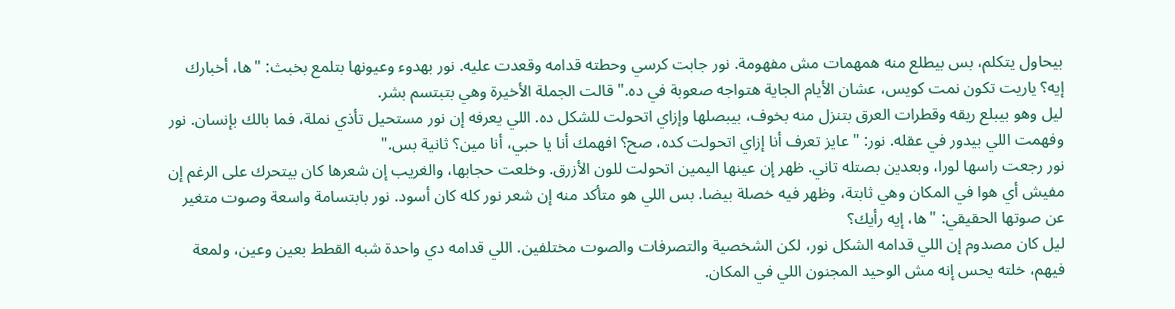بيحاول يتكلم، بس بيطلع منه همهمات مش مفهومة. نور جابت كرسي وحطته قدامه وقعدت عليه. نور بهدوء وعيونها بتلمع بخبث: "ها، أخبارك إيه؟ ياريت تكون نمت كويس، عشان الأيام الجاية هتواجه صعوبة في ده." قالت الجملة الأخيرة وهي بتبتسم بشر.
ليل وهو بيبلع ريقه وقطرات العرق بتنزل منه بخوف، بيبصلها وإزاي اتحولت للشكل ده. اللي يعرفه إن نور مستحيل تأذي نملة، فما بالك بإنسان. نور وفهمت اللي بيدور في عقله. نور: "عايز تعرف أنا إزاي اتحولت كده، صح؟ افهمك أنا يا حبي، أنا مين؟ ثانية بس."
نور رجعت راسها لورا، وبعدين بصتله تاني. ظهر إن عينها اليمين اتحولت للون الأزرق. وخلعت حجابها، والغريب إن شعرها كان بيتحرك على الرغم إن مفيش أي هوا في المكان وهي ثابتة، وظهر فيه خصلة بيضا. بس اللي هو متأكد منه إن شعر نور كله كان أسود. نور بابتسامة واسعة وصوت متغير عن صوتها الحقيقي: "ها، إيه رأيك؟
ليل كان مصدوم إن اللي قدامه الشكل نور، لكن الشخصية والتصرفات والصوت مختلفين. اللي قدامه دي واحدة شبه القطط بعين وعين، ولمعة فيهم، خلته يحس إنه مش الوحيد المجنون اللي في المكان.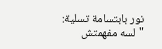نور بابتسامة تسلية: "لسه مفهمتش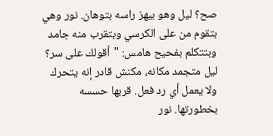صح؟ ليل وهو بيهز راسه بتوهان. نور وهي بتقوم من على الكرسي وبتقرب منه جامد وبتتكلم بفحيح هامس: "أقولك على سر؟ ليل متجمد مكانه، مكنش قادر إنه يتحرك ولا يعمل أي رد فعل. قربها حسسه بخطورتها. نور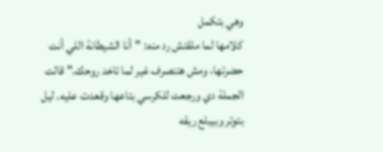وهي بتكمل
كلامها لما ملقتش رد منه: "أنا الشيطانة اللي أنت حضرتها، ومش هتنصرف غير لما تاخد روحك." قالت الجملة دي ورجعت للكرسي بتاعها وقعدت عليه. ليل بتوتر وبيبلع ريقه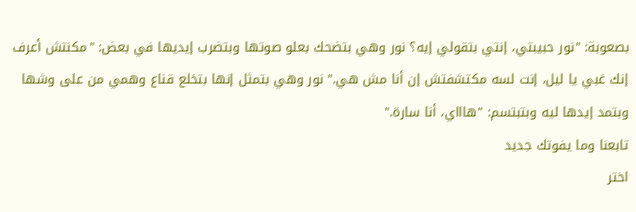بصعوبة: "نور حبيبتي، إنتي بتقولي إيه؟ نور وهي بتضحك بعلو صوتها وبتضرب إيديها في بعض: "مكنتش أعرف إنك غبي يا ليل، إنت لسه مكتشفتش إن أنا مش هي." نور وهي بتمثل إنها بتخلع قناع وهمي من على وشها وبتمد إيدها ليه وبتبتسم: "هاااي، أنا سارة."
تابعنا وما يفوتك جديد
اختر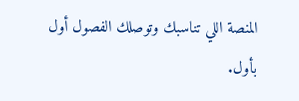المنصة اللي تناسبك وتوصلك الفصول أول بأول.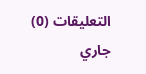التعليقات (0)
جاري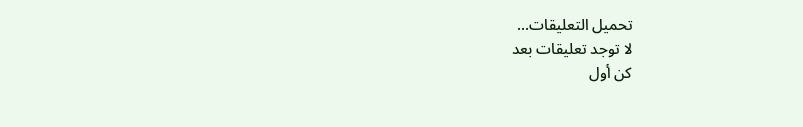تحميل التعليقات...
لا توجد تعليقات بعد
كن أول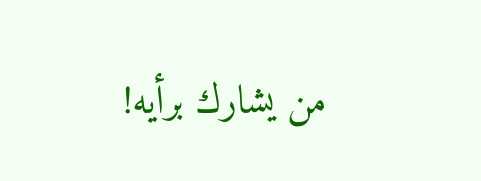من يشارك برأيه!